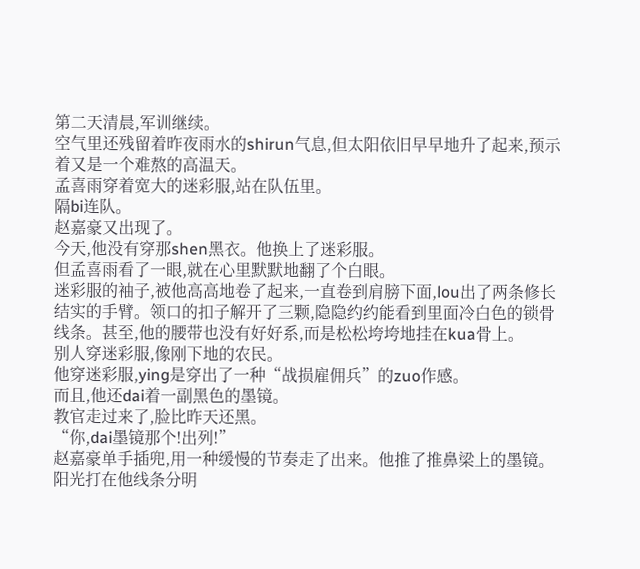第二天清晨,军训继续。
空气里还残留着昨夜雨水的shirun气息,但太阳依旧早早地升了起来,预示着又是一个难熬的高温天。
孟喜雨穿着宽大的迷彩服,站在队伍里。
隔bi连队。
赵嘉豪又出现了。
今天,他没有穿那shen黑衣。他换上了迷彩服。
但孟喜雨看了一眼,就在心里默默地翻了个白眼。
迷彩服的袖子,被他高高地卷了起来,一直卷到肩膀下面,lou出了两条修长结实的手臂。领口的扣子解开了三颗,隐隐约约能看到里面冷白色的锁骨线条。甚至,他的腰带也没有好好系,而是松松垮垮地挂在kua骨上。
别人穿迷彩服,像刚下地的农民。
他穿迷彩服,ying是穿出了一种“战损雇佣兵”的zuo作感。
而且,他还dai着一副黑色的墨镜。
教官走过来了,脸比昨天还黑。
“你,dai墨镜那个!出列!”
赵嘉豪单手插兜,用一种缓慢的节奏走了出来。他推了推鼻梁上的墨镜。阳光打在他线条分明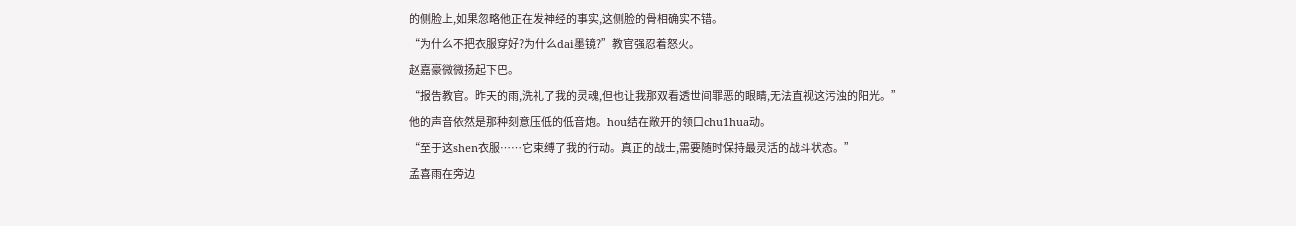的侧脸上,如果忽略他正在发神经的事实,这侧脸的骨相确实不错。
“为什么不把衣服穿好?为什么dai墨镜?”教官强忍着怒火。
赵嘉豪微微扬起下巴。
“报告教官。昨天的雨,洗礼了我的灵魂,但也让我那双看透世间罪恶的眼睛,无法直视这污浊的阳光。”
他的声音依然是那种刻意压低的低音炮。hou结在敞开的领口chu1hua动。
“至于这shen衣服……它束缚了我的行动。真正的战士,需要随时保持最灵活的战斗状态。”
孟喜雨在旁边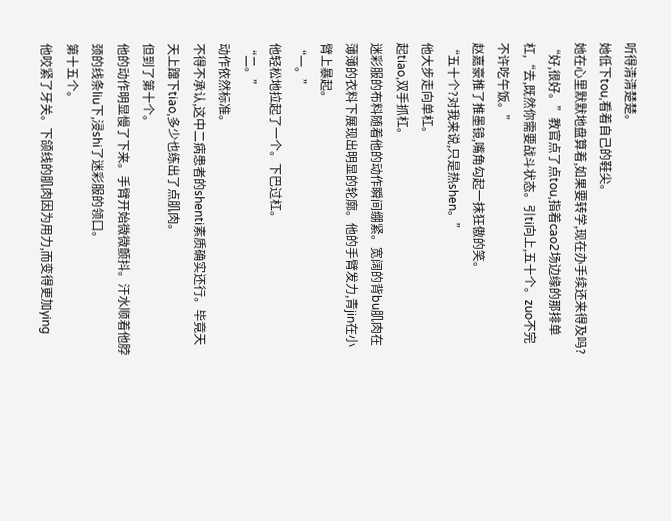听得清清楚楚。
她低下tou,看着自己的鞋尖。
她在心里默默地盘算着,如果要转学,现在办手续还来得及吗?
“好,很好。”教官点了点tou,指着cao2场边缘的那排单杠,“去,既然你需要战斗状态。引ti向上,五十个。zuo不完不许吃午饭。”
赵嘉豪推了推墨镜,嘴角勾起一抹狂傲的笑。
“五十个?对我来说,只是热shen。”
他大步走向单杠。
起tiao,双手抓杠。
迷彩服的布料随着他的动作瞬间绷紧。宽阔的背bu肌肉在薄薄的衣料下展现出明显的轮廓。他的手臂发力,青jin在小臂上暴起。
“一。”
他轻松地拉起了一个。下巴过杠。
“二。”
动作依然标准。
不得不承认,这中二病患者的shenti素质确实还行。毕竟天天上蹿下tiao,多少也练出了点肌肉。
但到了第十个。
他的动作明显慢了下来。手臂开始微微颤抖。汗水顺着他脖颈的线条liu下,浸shi了迷彩服的领口。
第十五个。
他咬紧了牙关。下颌线的肌肉因为用力,而变得更加ying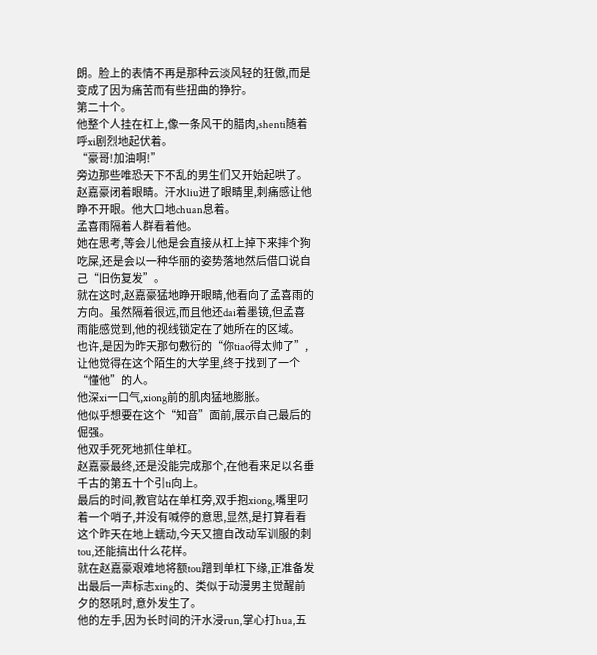朗。脸上的表情不再是那种云淡风轻的狂傲,而是变成了因为痛苦而有些扭曲的狰狞。
第二十个。
他整个人挂在杠上,像一条风干的腊肉,shenti随着呼xi剧烈地起伏着。
“豪哥!加油啊!”
旁边那些唯恐天下不乱的男生们又开始起哄了。
赵嘉豪闭着眼睛。汗水liu进了眼睛里,刺痛感让他睁不开眼。他大口地chuan息着。
孟喜雨隔着人群看着他。
她在思考,等会儿他是会直接从杠上掉下来摔个狗吃屎,还是会以一种华丽的姿势落地然后借口说自己“旧伤复发”。
就在这时,赵嘉豪猛地睁开眼睛,他看向了孟喜雨的方向。虽然隔着很远,而且他还dai着墨镜,但孟喜雨能感觉到,他的视线锁定在了她所在的区域。
也许,是因为昨天那句敷衍的“你tiao得太帅了”,让他觉得在这个陌生的大学里,终于找到了一个“懂他”的人。
他深xi一口气,xiong前的肌肉猛地膨胀。
他似乎想要在这个“知音”面前,展示自己最后的倔强。
他双手死死地抓住单杠。
赵嘉豪最终,还是没能完成那个,在他看来足以名垂千古的第五十个引ti向上。
最后的时间,教官站在单杠旁,双手抱xiong,嘴里叼着一个哨子,并没有喊停的意思,显然,是打算看看这个昨天在地上蠕动,今天又擅自改动军训服的刺tou,还能搞出什么花样。
就在赵嘉豪艰难地将额tou蹭到单杠下缘,正准备发出最后一声标志xing的、类似于动漫男主觉醒前夕的怒吼时,意外发生了。
他的左手,因为长时间的汗水浸run,掌心打hua,五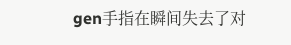gen手指在瞬间失去了对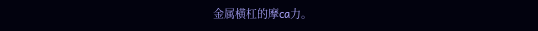金属横杠的摩ca力。